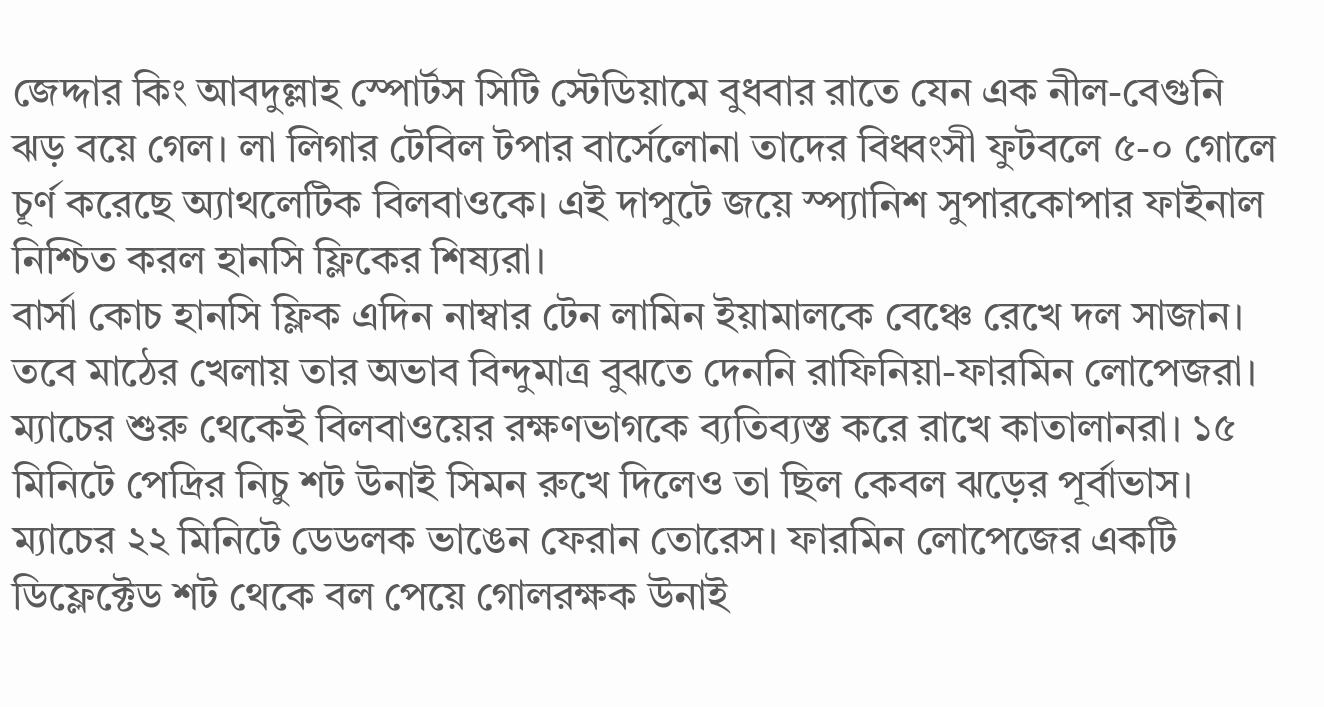জেদ্দার কিং আবদুল্লাহ স্পোর্টস সিটি স্টেডিয়ামে বুধবার রাতে যেন এক নীল-বেগুনি ঝড় বয়ে গেল। লা লিগার টেবিল টপার বার্সেলোনা তাদের বিধ্বংসী ফুটবলে ৫-০ গোলে চূর্ণ করেছে অ্যাথলেটিক বিলবাওকে। এই দাপুটে জয়ে স্প্যানিশ সুপারকোপার ফাইনাল নিশ্চিত করল হানসি ফ্লিকের শিষ্যরা।
বার্সা কোচ হানসি ফ্লিক এদিন নাম্বার টেন লামিন ইয়ামালকে বেঞ্চে রেখে দল সাজান। তবে মাঠের খেলায় তার অভাব বিন্দুমাত্র বুঝতে দেননি রাফিনিয়া-ফারমিন লোপেজরা। ম্যাচের শুরু থেকেই বিলবাওয়ের রক্ষণভাগকে ব্যতিব্যস্ত করে রাখে কাতালানরা। ১৫ মিনিটে পেদ্রির নিচু শট উনাই সিমন রুখে দিলেও তা ছিল কেবল ঝড়ের পূর্বাভাস।
ম্যাচের ২২ মিনিটে ডেডলক ভাঙেন ফেরান তোরেস। ফারমিন লোপেজের একটি ডিফ্লেক্টেড শট থেকে বল পেয়ে গোলরক্ষক উনাই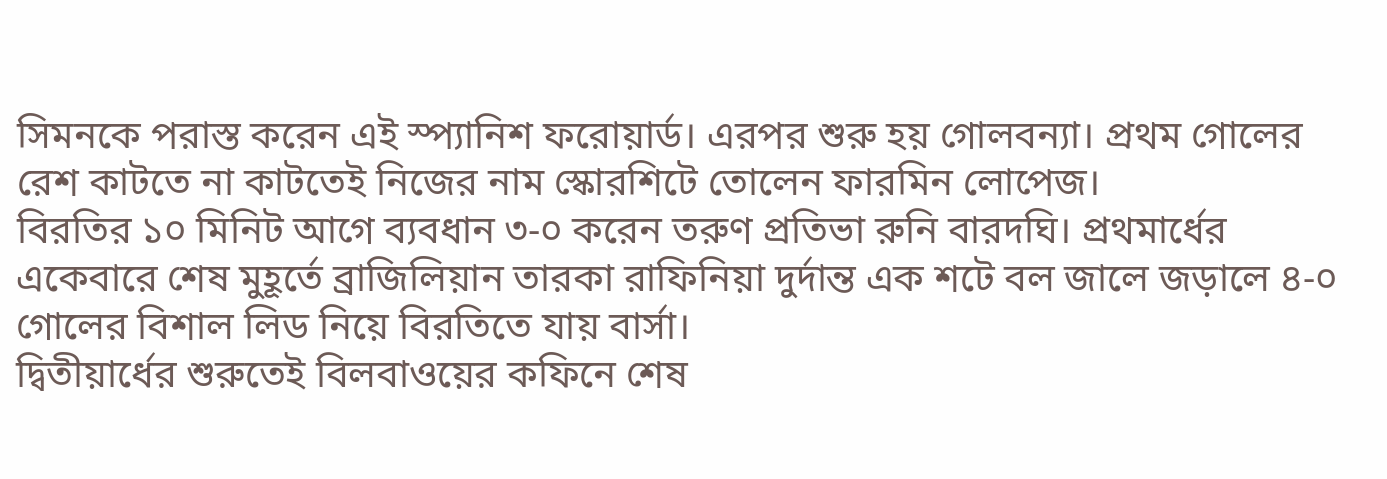সিমনকে পরাস্ত করেন এই স্প্যানিশ ফরোয়ার্ড। এরপর শুরু হয় গোলবন্যা। প্রথম গোলের রেশ কাটতে না কাটতেই নিজের নাম স্কোরশিটে তোলেন ফারমিন লোপেজ।
বিরতির ১০ মিনিট আগে ব্যবধান ৩-০ করেন তরুণ প্রতিভা রুনি বারদঘি। প্রথমার্ধের একেবারে শেষ মুহূর্তে ব্রাজিলিয়ান তারকা রাফিনিয়া দুর্দান্ত এক শটে বল জালে জড়ালে ৪-০ গোলের বিশাল লিড নিয়ে বিরতিতে যায় বার্সা।
দ্বিতীয়ার্ধের শুরুতেই বিলবাওয়ের কফিনে শেষ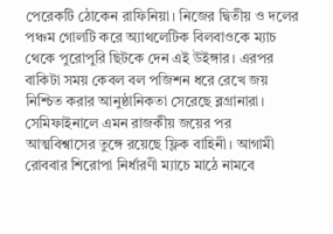পেরেকটি ঠোকেন রাফিনিয়া। নিজের দ্বিতীয় ও দলের পঞ্চম গোলটি করে অ্যাথলেটিক বিলবাওকে ম্যাচ থেকে পুরোপুরি ছিটকে দেন এই উইঙ্গার। এরপর বাকিটা সময় কেবল বল পজিশন ধরে রেখে জয় নিশ্চিত করার আনুষ্ঠানিকতা সেরেছে ব্লগ্রানারা।
সেমিফাইনালে এমন রাজকীয় জয়ের পর আত্মবিশ্বাসের তুঙ্গে রয়েছে ফ্লিক বাহিনী। আগামী রোববার শিরোপা নির্ধারণী ম্যাচে মাঠে নামবে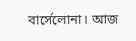বার্সেলোনা। আজ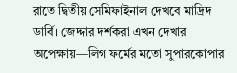রাতে দ্বিতীয় সেমিফাইনাল দেখবে মাদ্রিদ ডার্বি। জেদ্দার দর্শকরা এখন দেখার অপেক্ষায়—লিগ ফর্মের মতো সুপারকোপার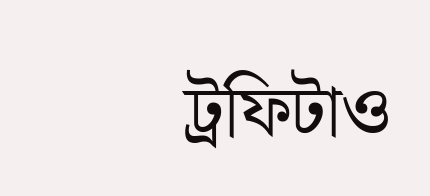ট্রফিটাও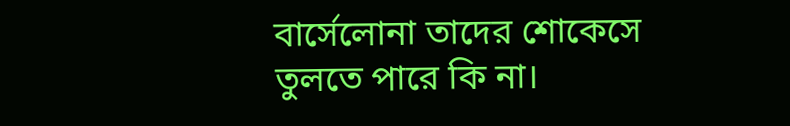বার্সেলোনা তাদের শোকেসে তুলতে পারে কি না।